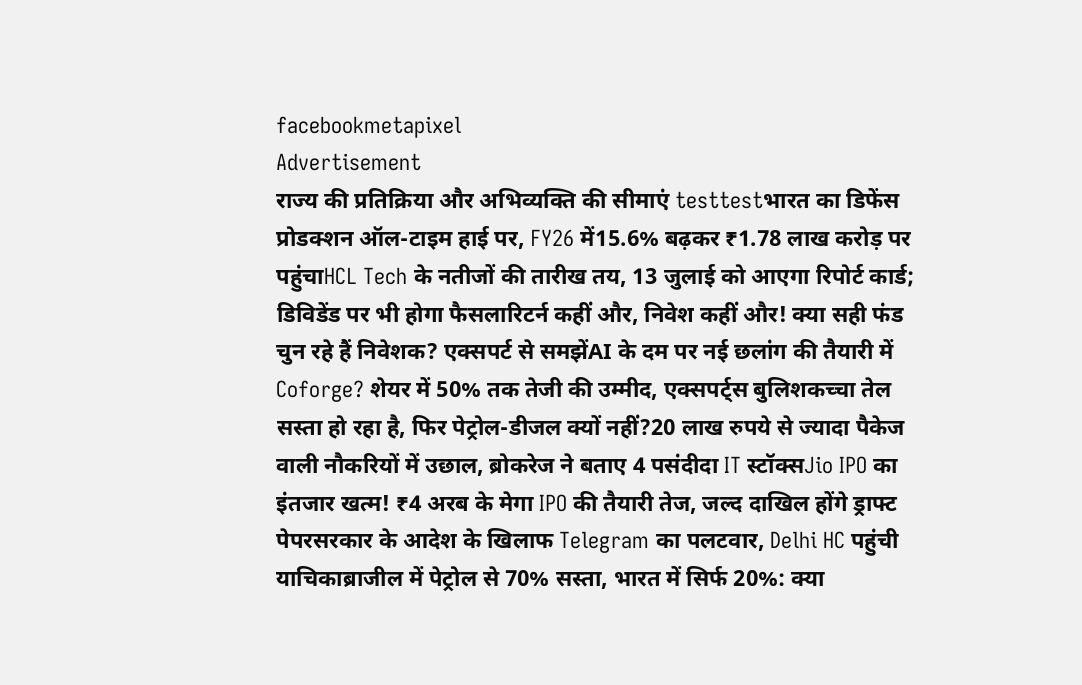facebookmetapixel
Advertisement
राज्य की प्रतिक्रिया और अभिव्यक्ति की सीमाएं testtestभारत का डिफेंस प्रोडक्शन ऑल-टाइम हाई पर, FY26 में15.6% बढ़कर ₹1.78 लाख करोड़ पर पहुंचाHCL Tech के नतीजों की तारीख तय, 13 जुलाई को आएगा रिपोर्ट कार्ड; डिविडेंड पर भी होगा फैसलारिटर्न कहीं और, निवेश कहीं और! क्या सही फंड चुन रहे हैं निवेशक? एक्सपर्ट से समझेंAI के दम पर नई छलांग की तैयारी में Coforge? शेयर में 50% तक तेजी की उम्मीद, एक्सपर्ट्स बुलिशकच्चा तेल सस्ता हो रहा है, फिर पेट्रोल-डीजल क्यों नहीं?20 लाख रुपये से ज्यादा पैकेज वाली नौकरियों में उछाल, ब्रोकरेज ने बताए 4 पसंदीदा IT स्टॉक्सJio IPO का इंतजार खत्म! ₹4 अरब के मेगा IPO की तैयारी तेज, जल्द दाखिल होंगे ड्राफ्ट पेपरसरकार के आदेश के खिलाफ Telegram का पलटवार, Delhi HC पहुंची याचिकाब्राजील में पेट्रोल से 70% सस्ता, भारत में सिर्फ 20%: क्या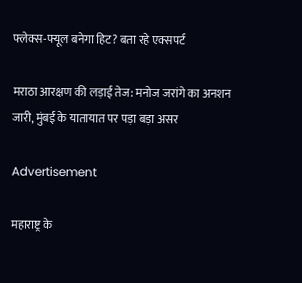फ्लेक्स-फ्यूल बनेगा हिट? बता रहे एक्सपर्ट

मराठा आरक्षण की लड़ाई तेज: मनोज जरांगे का अनशन जारी, मुंबई के यातायात पर पड़ा बड़ा असर

Advertisement

महाराष्ट्र के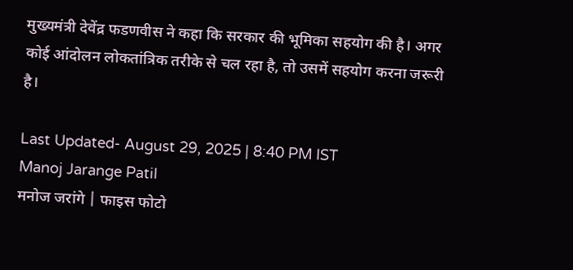मुख्यमंत्री देवेंद्र फडणवीस ने कहा कि सरकार की भूमिका सहयोग की है। अगर कोई आंदोलन लोकतांत्रिक तरीके से चल रहा है, तो उसमें सहयोग करना जरूरी है।

Last Updated- August 29, 2025 | 8:40 PM IST
Manoj Jarange Patil
मनोज जरांगे | फाइस फोटो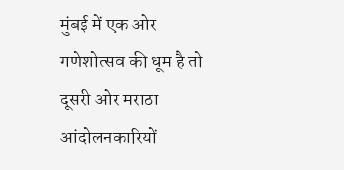मुंबई में एक ओर गणेशोत्सव की धूम है तो दूसरी ओर मराठा आंदोलनकारियों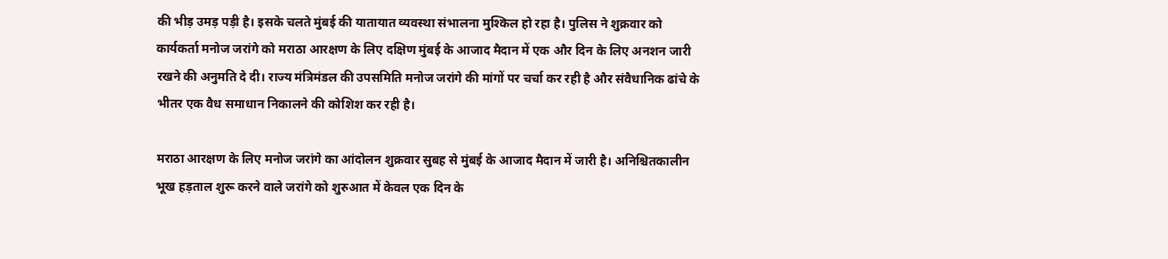की भीड़ उमड़ पड़ी है। इसके चलते मुंबई की यातायात व्यवस्था संभालना मुश्किल हो रहा है। पुलिस ने शुक्रवार को कार्यकर्ता मनोज जरांगे को मराठा आरक्षण के लिए दक्षिण मुंबई के आजाद मैदान में एक और दिन के लिए अनशन जारी रखने की अनुमति दे दी। राज्य मंत्रिमंडल की उपसमिति मनोज जरांगे की मांगों पर चर्चा कर रही है और संवैधानिक ढांचे के भीतर एक वैध समाधान निकालने की कोशिश कर रही है।

मराठा आरक्षण के लिए मनोज जरांगे का आंदोलन शुक्रवार सुबह से मुंबई के आजाद मैदान में जारी है। अनिश्चितकालीन भूख हड़ताल शुरू करने वाले जरांगे को शुरुआत में केवल एक दिन के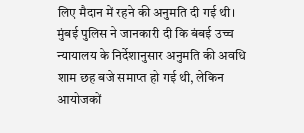लिए मैदान में रहने की अनुमति दी गई थी। मुंबई पुलिस ने जानकारी दी कि बंबई उच्च न्यायालय के निर्देशानुसार अनुमति की अवधि शाम छह बजे समाप्त हो गई थी, लेकिन आयोजकों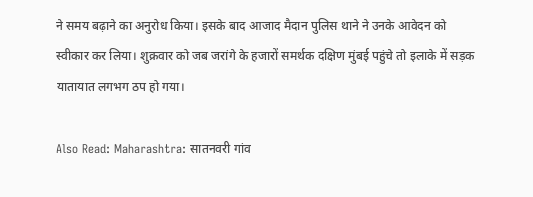ने समय बढ़ाने का अनुरोध किया। इसके बाद आजाद मैदान पुलिस थाने ने उनके आवेदन को स्वीकार कर लिया। शुक्रवार को जब जरांगे के हजारों समर्थक दक्षिण मुंबई पहुंचे तो इलाके में सड़क यातायात लगभग ठप हो गया।

Also Read: Maharashtra: सातनवरी गांव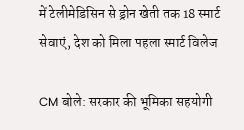में टेलीमेडिसिन से ड्रोन खेती तक 18 स्मार्ट सेवाएं, देश को मिला पहला स्मार्ट विलेज

CM बोले: सरकार की भूमिका सहयोगी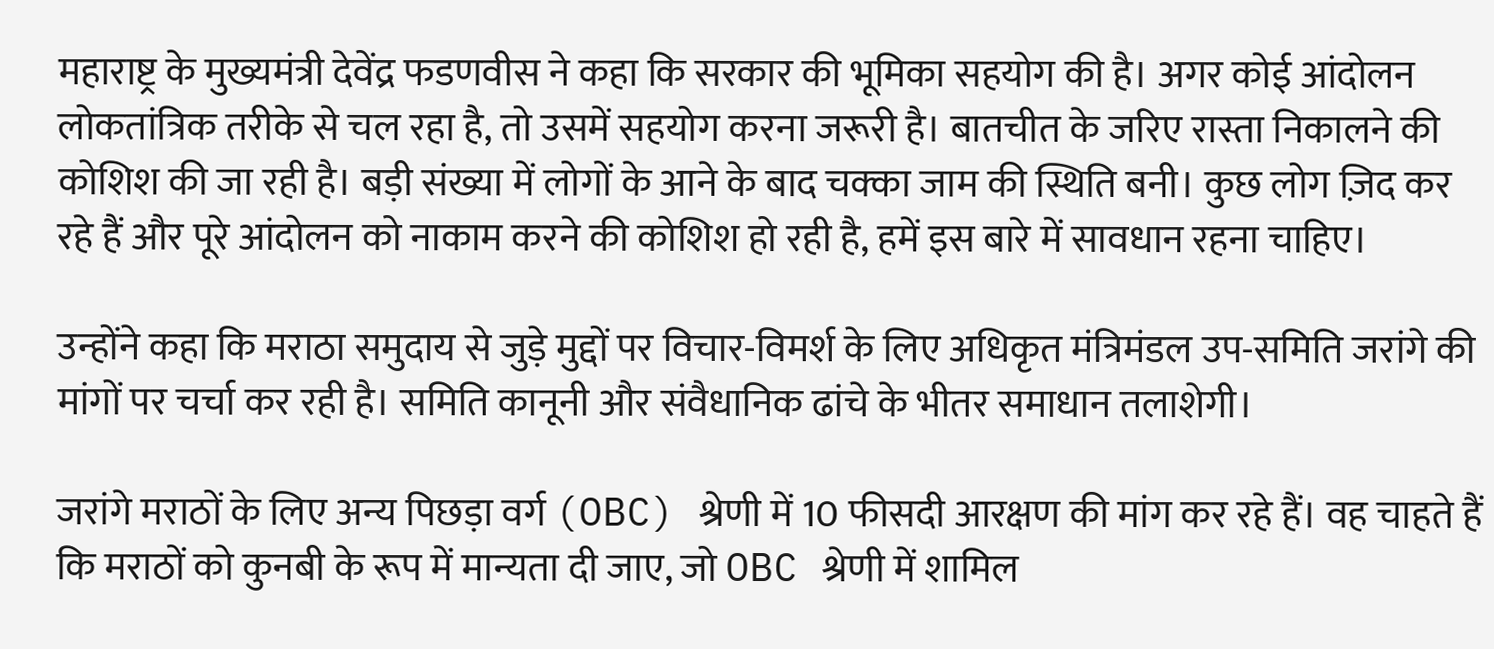महाराष्ट्र के मुख्यमंत्री देवेंद्र फडणवीस ने कहा कि सरकार की भूमिका सहयोग की है। अगर कोई आंदोलन लोकतांत्रिक तरीके से चल रहा है, तो उसमें सहयोग करना जरूरी है। बातचीत के जरिए रास्ता निकालने की कोशिश की जा रही है। बड़ी संख्या में लोगों के आने के बाद चक्का जाम की स्थिति बनी। कुछ लोग ज़िद कर रहे हैं और पूरे आंदोलन को नाकाम करने की कोशिश हो रही है, हमें इस बारे में सावधान रहना चाहिए।

उन्होंने कहा कि मराठा समुदाय से जुड़े मुद्दों पर विचार-विमर्श के लिए अधिकृत मंत्रिमंडल उप-समिति जरांगे की मांगों पर चर्चा कर रही है। समिति कानूनी और संवैधानिक ढांचे के भीतर समाधान तलाशेगी।

जरांगे मराठों के लिए अन्य पिछड़ा वर्ग (OBC) श्रेणी में 10 फीसदी आरक्षण की मांग कर रहे हैं। वह चाहते हैं कि मराठों को कुनबी के रूप में मान्यता दी जाए, जो OBC श्रेणी में शामिल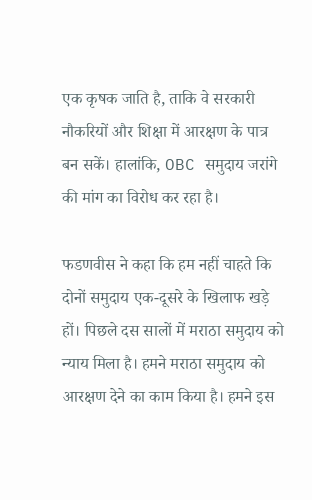एक कृषक जाति है, ताकि वे सरकारी नौकरियों और शिक्षा में आरक्षण के पात्र बन सकें। हालांकि, OBC समुदाय जरांगे की मांग का विरोध कर रहा है।

फडणवीस ने कहा कि हम नहीं चाहते कि दोनों समुदाय एक-दूसरे के खिलाफ खड़े हों। पिछले दस सालों में मराठा समुदाय को न्याय मिला है। हमने मराठा समुदाय को आरक्षण देने का काम किया है। हमने इस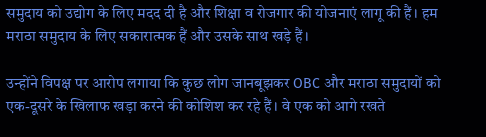समुदाय को उद्योग के लिए मदद दी है और शिक्षा व रोजगार की योजनाएं लागू की हैं। हम मराठा समुदाय के लिए सकारात्मक हैं और उसके साथ खड़े हैं।

उन्होंने विपक्ष पर आरोप लगाया कि कुछ लोग जानबूझकर OBC और मराठा समुदायों को एक-दूसरे के खिलाफ खड़ा करने की कोशिश कर रहे हैं। वे एक को आगे रखते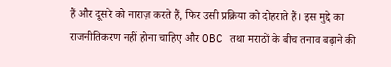हैं और दूसरे को नाराज़ करते हैं, फिर उसी प्रक्रिया को दोहराते हैं। इस मुद्दे का राजनीतिकरण नहीं होना चाहिए और OBC तथा मराठों के बीच तनाव बढ़ाने की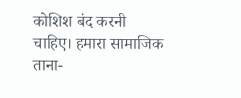कोशिश बंद करनी चाहिए। हमारा सामाजिक ताना-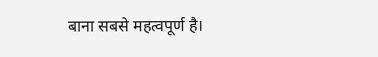बाना सबसे महत्वपूर्ण है।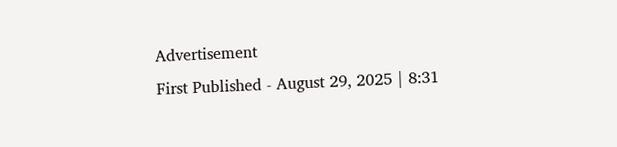Advertisement
First Published - August 29, 2025 | 8:31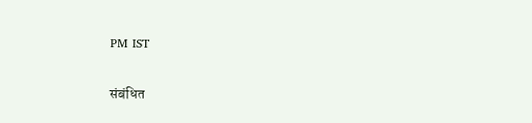PM IST

संबंधित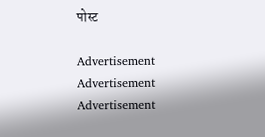पोस्ट

Advertisement
Advertisement
Advertisement